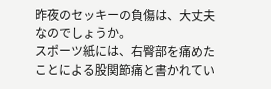昨夜のセッキーの負傷は、大丈夫なのでしょうか。
スポーツ紙には、右臀部を痛めたことによる股関節痛と書かれてい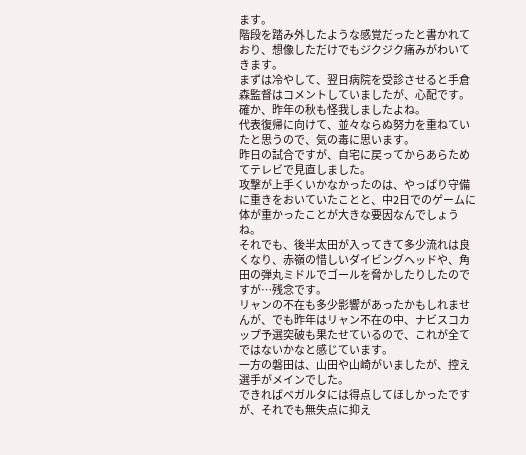ます。
階段を踏み外したような感覚だったと書かれており、想像しただけでもジクジク痛みがわいてきます。
まずは冷やして、翌日病院を受診させると手倉森監督はコメントしていましたが、心配です。
確か、昨年の秋も怪我しましたよね。
代表復帰に向けて、並々ならぬ努力を重ねていたと思うので、気の毒に思います。
昨日の試合ですが、自宅に戻ってからあらためてテレビで見直しました。
攻撃が上手くいかなかったのは、やっぱり守備に重きをおいていたことと、中2日でのゲームに体が重かったことが大きな要因なんでしょうね。
それでも、後半太田が入ってきて多少流れは良くなり、赤嶺の惜しいダイビングヘッドや、角田の弾丸ミドルでゴールを脅かしたりしたのですが…残念です。
リャンの不在も多少影響があったかもしれませんが、でも昨年はリャン不在の中、ナビスコカップ予選突破も果たせているので、これが全てではないかなと感じています。
一方の磐田は、山田や山崎がいましたが、控え選手がメインでした。
できればベガルタには得点してほしかったですが、それでも無失点に抑え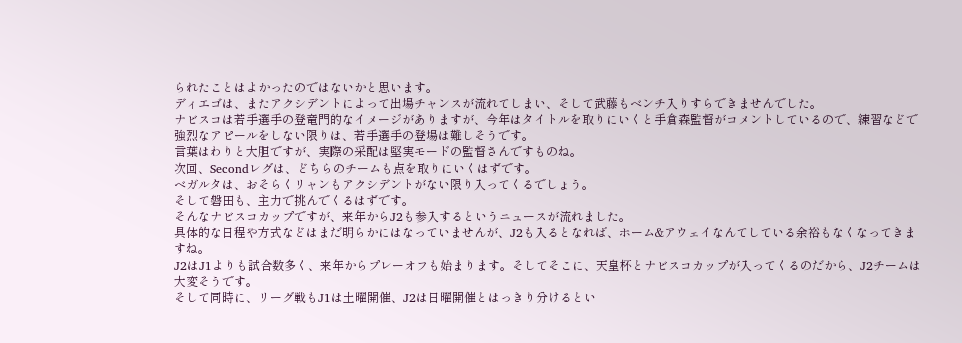られたことはよかったのではないかと思います。
ディエゴは、またアクシデントによって出場チャンスが流れてしまい、そして武藤もベンチ入りすらできませんでした。
ナビスコは若手選手の登竜門的なイメージがありますが、今年はタイトルを取りにいくと手倉森監督がコメントしているので、練習などで強烈なアピールをしない限りは、若手選手の登場は難しそうです。
言葉はわりと大胆ですが、実際の采配は堅実モードの監督さんですものね。
次回、Secondレグは、どちらのチームも点を取りにいくはずです。
ベガルタは、おそらくリャンもアクシデントがない限り入ってくるでしょう。
そして磐田も、主力で挑んでくるはずです。
そんなナビスコカップですが、来年からJ2も参入するというニュースが流れました。
具体的な日程や方式などはまだ明らかにはなっていませんが、J2も入るとなれば、ホーム&アウェイなんてしている余裕もなくなってきますね。
J2はJ1よりも試合数多く、来年からプレーオフも始まります。そしてそこに、天皇杯とナビスコカップが入ってくるのだから、J2チームは大変そうです。
そして同時に、リーグ戦もJ1は土曜開催、J2は日曜開催とはっきり分けるとい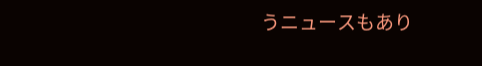うニュースもあり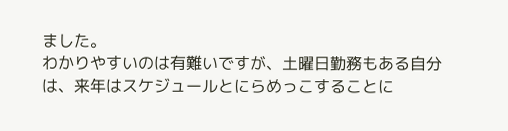ました。
わかりやすいのは有難いですが、土曜日勤務もある自分は、来年はスケジュールとにらめっこすることに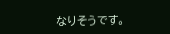なりそうです。